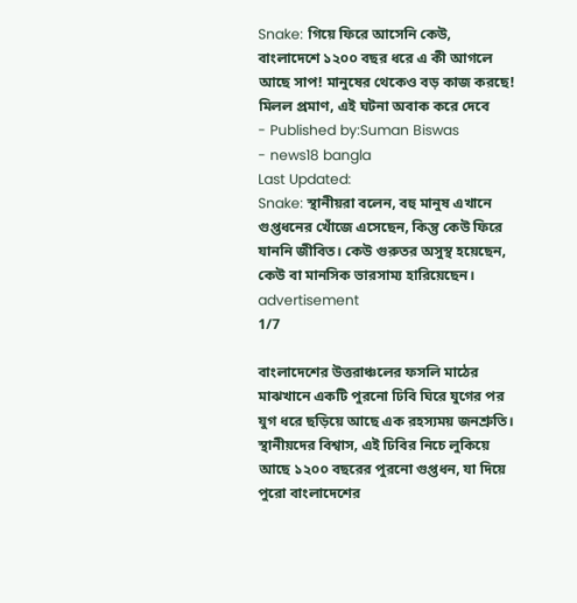Snake: গিয়ে ফিরে আসেনি কেউ, বাংলাদেশে ১২০০ বছর ধরে এ কী আগলে আছে সাপ! মানুষের থেকেও বড় কাজ করছে! মিলল প্রমাণ, এই ঘটনা অবাক করে দেবে
- Published by:Suman Biswas
- news18 bangla
Last Updated:
Snake: স্থানীয়রা বলেন, বহু মানুষ এখানে গুপ্তধনের খোঁজে এসেছেন, কিন্তু কেউ ফিরে যাননি জীবিত। কেউ গুরুতর অসুস্থ হয়েছেন, কেউ বা মানসিক ভারসাম্য হারিয়েছেন।
advertisement
1/7

বাংলাদেশের উত্তরাঞ্চলের ফসলি মাঠের মাঝখানে একটি পুরনো ঢিবি ঘিরে যুগের পর যুগ ধরে ছড়িয়ে আছে এক রহস্যময় জনশ্রুতি। স্থানীয়দের বিশ্বাস, এই ঢিবির নিচে লুকিয়ে আছে ১২০০ বছরের পুরনো গুপ্তধন, যা দিয়ে পুরো বাংলাদেশের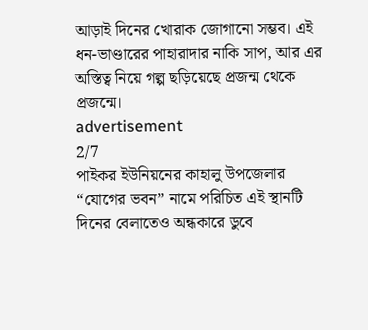আড়াই দিনের খোরাক জোগানো সম্ভব। এই ধন-ভাণ্ডারের পাহারাদার নাকি সাপ, আর এর অস্তিত্ব নিয়ে গল্প ছড়িয়েছে প্রজন্ম থেকে প্রজন্মে।
advertisement
2/7
পাইকর ইউনিয়নের কাহালু উপজেলার “যোগের ভবন” নামে পরিচিত এই স্থানটি দিনের বেলাতেও অন্ধকারে ডুবে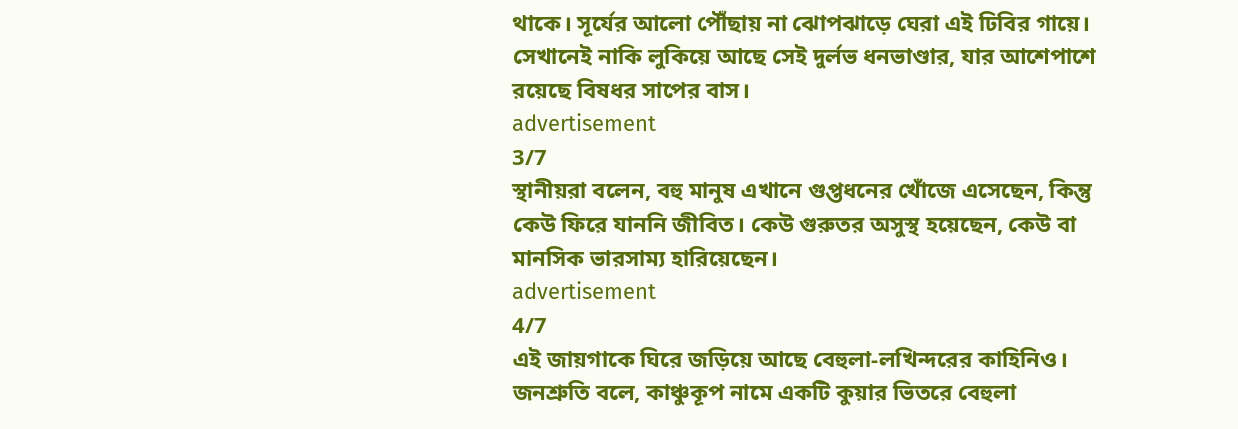থাকে। সূর্যের আলো পৌঁছায় না ঝোপঝাড়ে ঘেরা এই ঢিবির গায়ে। সেখানেই নাকি লুকিয়ে আছে সেই দুর্লভ ধনভাণ্ডার, যার আশেপাশে রয়েছে বিষধর সাপের বাস।
advertisement
3/7
স্থানীয়রা বলেন, বহু মানুষ এখানে গুপ্তধনের খোঁজে এসেছেন, কিন্তু কেউ ফিরে যাননি জীবিত। কেউ গুরুতর অসুস্থ হয়েছেন, কেউ বা মানসিক ভারসাম্য হারিয়েছেন।
advertisement
4/7
এই জায়গাকে ঘিরে জড়িয়ে আছে বেহুলা-লখিন্দরের কাহিনিও। জনশ্রুতি বলে, কাঞ্চুকূপ নামে একটি কুয়ার ভিতরে বেহুলা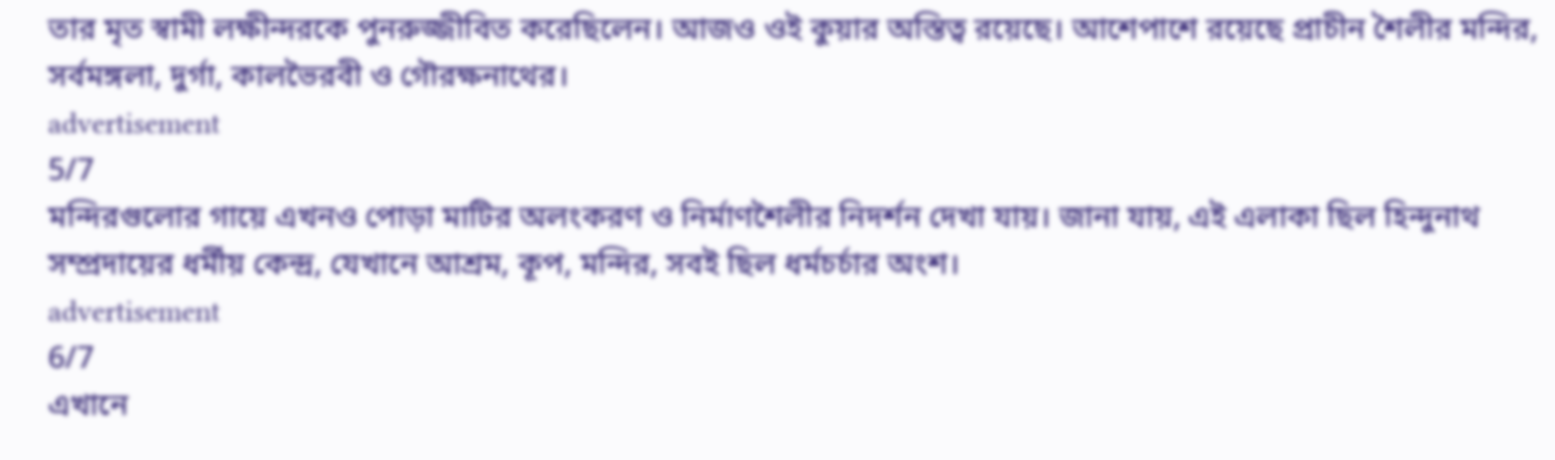তার মৃত স্বামী লক্ষীন্দরকে পুনরুজ্জীবিত করেছিলেন। আজও ওই কুয়ার অস্তিত্ব রয়েছে। আশেপাশে রয়েছে প্রাচীন শৈলীর মন্দির, সর্বমঙ্গলা, দুর্গা, কালভৈরবী ও গৌরক্ষনাথের।
advertisement
5/7
মন্দিরগুলোর গায়ে এখনও পোড়া মাটির অলংকরণ ও নির্মাণশৈলীর নিদর্শন দেখা যায়। জানা যায়, এই এলাকা ছিল হিন্দুনাথ সম্প্রদায়ের ধর্মীয় কেন্দ্র, যেখানে আশ্রম, কূপ, মন্দির, সবই ছিল ধর্মচর্চার অংশ।
advertisement
6/7
এখানে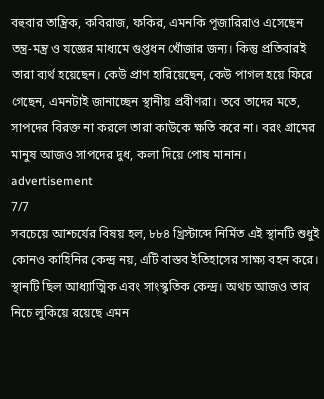বহুবার তান্ত্রিক, কবিরাজ, ফকির, এমনকি পূজারিরাও এসেছেন তন্ত্র-মন্ত্র ও যজ্ঞের মাধ্যমে গুপ্তধন খোঁজার জন্য। কিন্তু প্রতিবারই তারা ব্যর্থ হয়েছেন। কেউ প্রাণ হারিয়েছেন, কেউ পাগল হয়ে ফিরে গেছেন, এমনটাই জানাচ্ছেন স্থানীয় প্রবীণরা। তবে তাদের মতে, সাপদের বিরক্ত না করলে তারা কাউকে ক্ষতি করে না। বরং গ্রামের মানুষ আজও সাপদের দুধ, কলা দিয়ে পোষ মানান।
advertisement
7/7
সবচেয়ে আশ্চর্যের বিষয় হল, ৮৮৪ খ্রিস্টাব্দে নির্মিত এই স্থানটি শুধুই কোনও কাহিনির কেন্দ্র নয়, এটি বাস্তব ইতিহাসের সাক্ষ্য বহন করে। স্থানটি ছিল আধ্যাত্মিক এবং সাংস্কৃতিক কেন্দ্র। অথচ আজও তার নিচে লুকিয়ে রয়েছে এমন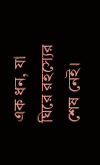এক ধন, যা ঘিরে রহস্যের শেষ নেই।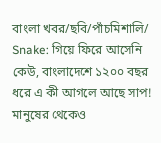বাংলা খবর/ছবি/পাঁচমিশালি/
Snake: গিয়ে ফিরে আসেনি কেউ, বাংলাদেশে ১২০০ বছর ধরে এ কী আগলে আছে সাপ! মানুষের থেকেও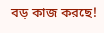বড় কাজ করছে!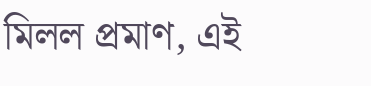মিলল প্রমাণ, এই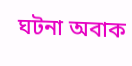ঘটনা অবাক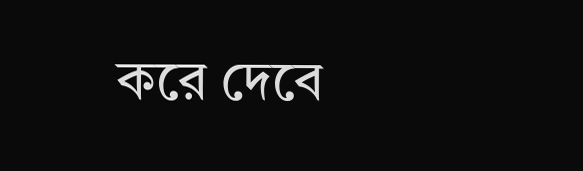করে দেবে